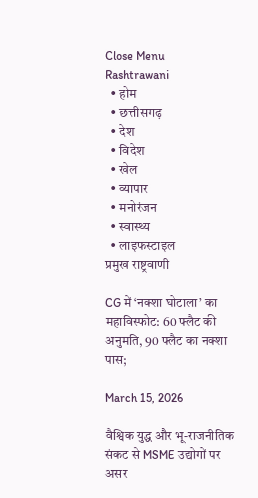Close Menu
Rashtrawani
  • होम
  • छत्तीसगढ़
  • देश
  • विदेश
  • खेल
  • व्यापार
  • मनोरंजन
  • स्वास्थ्य
  • लाइफस्टाइल
प्रमुख राष्ट्रवाणी

CG में ‘नक्शा घोटाला’ का महाविस्फोट: 60 फ्लैट की अनुमति, 90 फ्लैट का नक्शा पास;

March 15, 2026

वैश्विक युद्ध और भू-राजनीतिक संकट से MSME उद्योगों पर असर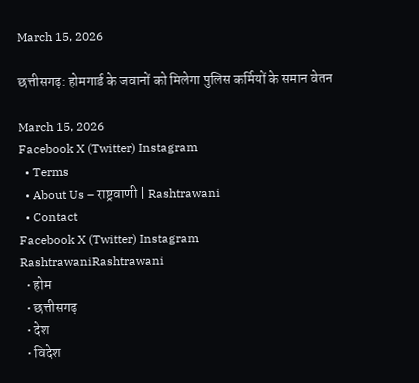March 15, 2026

छत्तीसगढ़: होमगार्ड के जवानों को मिलेगा पुलिस कर्मियों के समान वेतन

March 15, 2026
Facebook X (Twitter) Instagram
  • Terms
  • About Us – राष्ट्रवाणी | Rashtrawani
  • Contact
Facebook X (Twitter) Instagram
RashtrawaniRashtrawani
  • होम
  • छत्तीसगढ़
  • देश
  • विदेश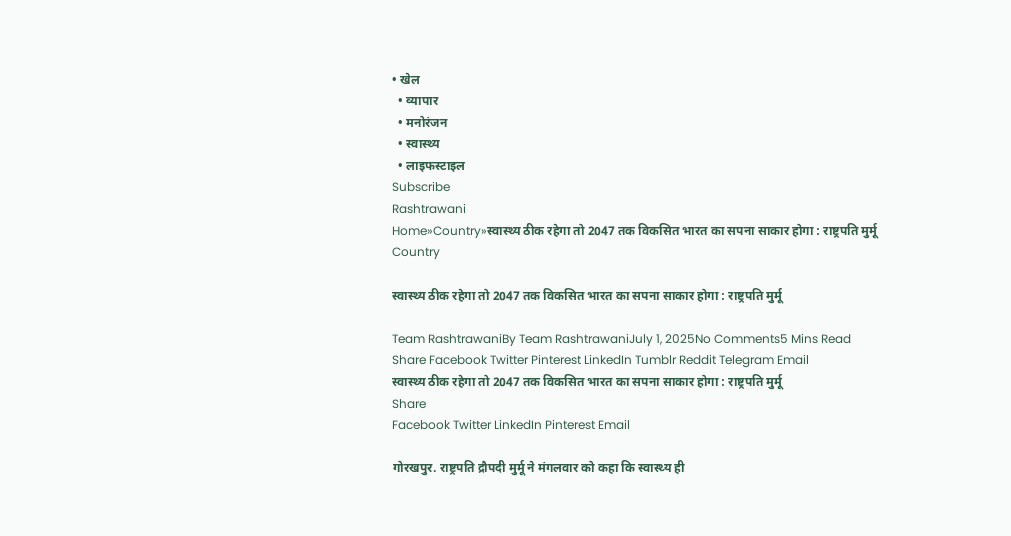• खेल
  • व्यापार
  • मनोरंजन
  • स्वास्थ्य
  • लाइफस्टाइल
Subscribe
Rashtrawani
Home»Country»स्वास्थ्य ठीक रहेगा तो 2047 तक विकसित भारत का सपना साकार होगा : राष्ट्रपति मुर्मू
Country

स्वास्थ्य ठीक रहेगा तो 2047 तक विकसित भारत का सपना साकार होगा : राष्ट्रपति मुर्मू

Team RashtrawaniBy Team RashtrawaniJuly 1, 2025No Comments5 Mins Read
Share Facebook Twitter Pinterest LinkedIn Tumblr Reddit Telegram Email
स्वास्थ्य ठीक रहेगा तो 2047 तक विकसित भारत का सपना साकार होगा : राष्ट्रपति मुर्मू
Share
Facebook Twitter LinkedIn Pinterest Email

गोरखपुर. राष्ट्रपति द्रौपदी मुर्मू ने मंगलवार को कहा कि स्वास्थ्य ही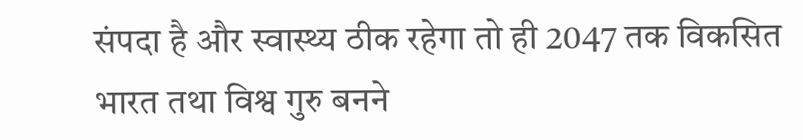संपदा है और स्वास्थ्य ठीक रहेगा तो ही 2047 तक विकसित भारत तथा विश्व गुरु बनने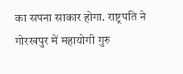का सपना साकार होगा. राष्ट्रपति ने गोरखपुर में महायोगी गुरु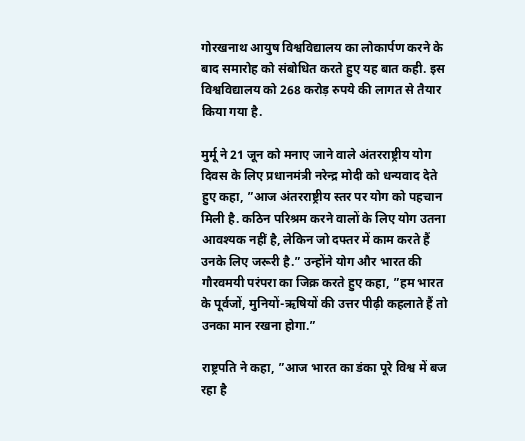गोरखनाथ आयुष विश्वविद्यालय का लोकार्पण करने के बाद समारोह को संबोधित करते हुए यह बात कही. इस विश्वविद्यालय को 268 करोड़ रुपये की लागत से तैयार किया गया है.

मुर्मू ने 21 जून को मनाए जाने वाले अंतरराष्ट्रीय योग दिवस के लिए प्रधानमंत्री नरेन्द्र मोदी को धन्यवाद देते हुए कहा, ”आज अंतरराष्ट्रीय स्तर पर योग को पहचान मिली है. कठिन परिश्रम करने वालों के लिए योग उतना आवश्यक नहीं है, लेकिन जो दफ्तर में काम करते हैं उनके लिए जरूरी है.” उन्होंने योग और भारत की गौरवमयी परंपरा का जिक्र करते हुए कहा, ”हम भारत के पूर्वजों, मुनियों-ऋषियों की उत्तर पीढ़ी कहलाते हैं तो उनका मान रखना होगा.”

राष्ट्रपति ने कहा, ”आज भारत का डंका पूरे विश्व में बज रहा है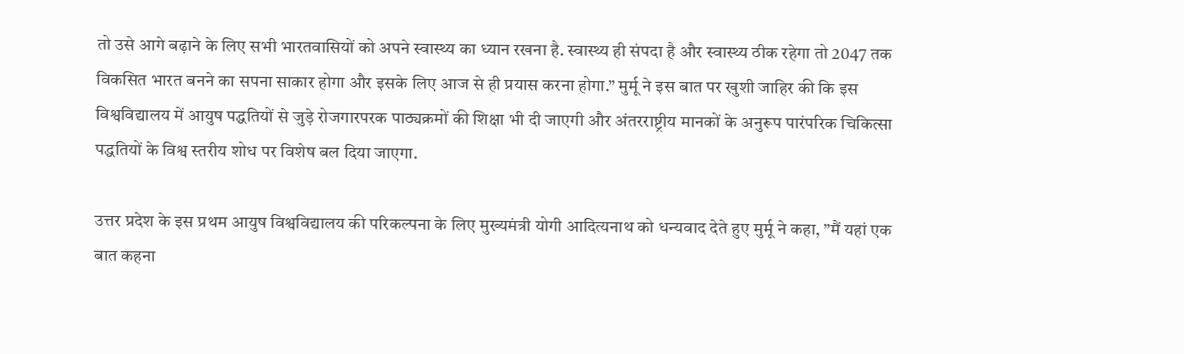तो उसे आगे बढ़ाने के लिए सभी भारतवासियों को अपने स्वास्थ्य का ध्यान रखना है. स्वास्थ्य ही संपदा है और स्वास्थ्य ठीक रहेगा तो 2047 तक विकसित भारत बनने का सपना साकार होगा और इसके लिए आज से ही प्रयास करना होगा.” मुर्मू ने इस बात पर खुशी जाहिर की कि इस विश्वविद्यालय में आयुष पद्धतियों से जुड़े रोजगारपरक पाठ्यक्रमों की शिक्षा भी दी जाएगी और अंतरराष्ट्रीय मानकों के अनुरूप पारंपरिक चिकित्सा पद्धतियों के विश्व स्तरीय शोध पर विशेष बल दिया जाएगा.

उत्तर प्रदेश के इस प्रथम आयुष विश्वविद्यालय की परिकल्पना के लिए मुख्यमंत्री योगी आदित्यनाथ को धन्यवाद देते हुए मुर्मू ने कहा, ”मैं यहां एक बात कहना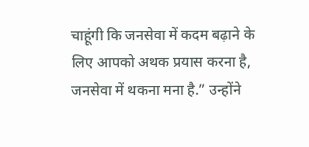चाहूंगी कि जनसेवा में कदम बढ़ाने के लिए आपको अथक प्रयास करना है, जनसेवा में थकना मना है.” उन्होंने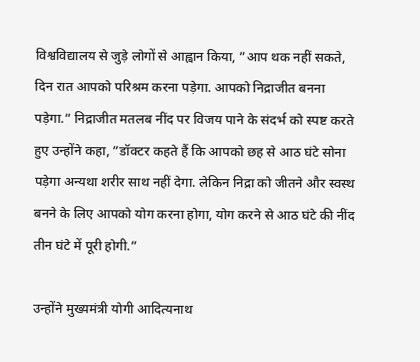विश्वविद्यालय से जुड़े लोगों से आह्वान किया, ”आप थक नहीं सकते, दिन रात आपको परिश्रम करना पड़ेगा. आपको निद्राजीत बनना पड़ेगा.” निद्राजीत मतलब नींद पर विजय पाने के संदर्भ को स्पष्ट करते हुए उन्होंने कहा, ”डॉक्टर कहते हैं कि आपको छह से आठ घंटे सोना पड़ेगा अन्यथा शरीर साथ नहीं देगा. लेकिन निद्रा को जीतने और स्वस्थ बनने के लिए आपको योग करना होगा, योग करने से आठ घंटे की नींद तीन घंटे में पूरी होगी.”

उन्होंने मुख्यमंत्री योगी आदित्यनाथ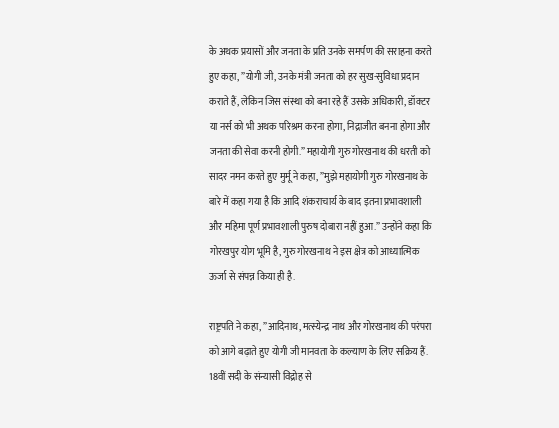के अथक प्रयासों और जनता के प्रति उनके समर्पण की सराहना करते हुए कहा, ”योगी जी, उनके मंत्री जनता को हर सुख-सुविधा प्रदान कराते हैं, लेकिन जिस संस्था को बना रहे हैं उसके अधिकारी, डॉक्टर या नर्स को भी अथक परिश्रम करना होगा, निद्राजीत बनना होगा और जनता की सेवा करनी होगी.” महायोगी गुरु गोरखनाथ की धरती को सादर नमन करते हुए मुर्मू ने कहा, ”मुझे महायोगी गुरु गोरखनाथ के बारे में कहा गया है कि आदि शंकराचार्य के बाद इतना प्रभावशाली और महिमा पूर्ण प्रभावशाली पुरुष दोबारा नहीं हुआ.” उन्होंने कहा कि गोरखपुर योग भूमि है, गुरु गोरखनाथ ने इस क्षेत्र को आध्यात्मिक ऊर्जा से संपन्न किया ही है.

राष्ट्रपति ने कहा, ”आदिनाथ, मत्स्येन्द्र नाथ और गोरखनाथ की परंपरा को आगे बढ़ाते हुए योगी जी मानवता के कल्याण के लिए सक्रिय हैं. 18वीं सदी के संन्यासी विद्रोह से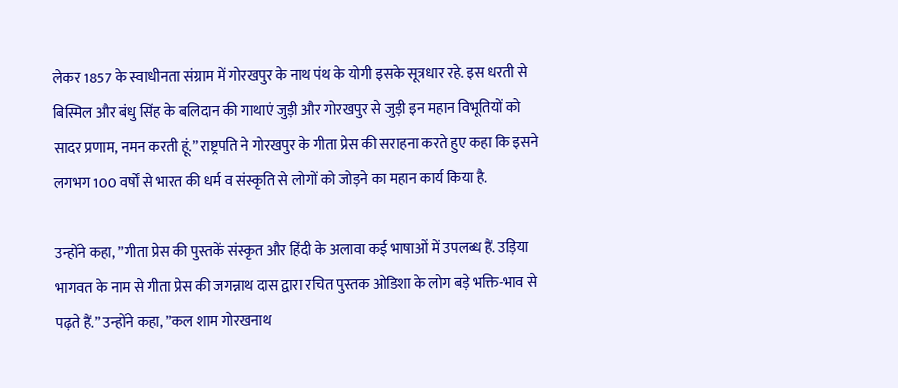लेकर 1857 के स्वाधीनता संग्राम में गोरखपुर के नाथ पंथ के योगी इसके सूत्रधार रहे. इस धरती से बिस्मिल और बंधु सिंह के बलिदान की गाथाएं जुड़ी और गोरखपुर से जुड़ी इन महान विभूतियों को सादर प्रणाम, नमन करती हूं.” राष्ट्रपति ने गोरखपुर के गीता प्रेस की सराहना करते हुए कहा कि इसने लगभग 100 वर्षों से भारत की धर्म व संस्कृति से लोगों को जोड़ने का महान कार्य किया है.

उन्होंने कहा, ”गीता प्रेस की पुस्तकें संस्कृत और हिंदी के अलावा कई भाषाओं में उपलब्ध हैं. उड़िया भागवत के नाम से गीता प्रेस की जगन्नाथ दास द्वारा रचित पुस्तक ओडिशा के लोग बड़े भक्ति-भाव से पढ़ते हैं.” उन्होंने कहा, ”कल शाम गोरखनाथ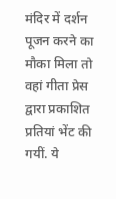मंदिर में दर्शन पूजन करने का मौका मिला तो वहां गीता प्रेस द्वारा प्रकाशित प्रतियां भेंट की गयीं. ये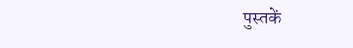पुस्तकें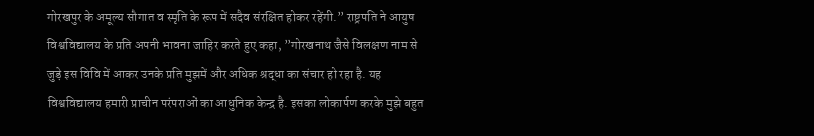गोरखपुर के अमूल्य सौगात व स्मृति के रूप में सदैव संरक्षित होकर रहेंगी.” राष्ट्रपति ने आयुष विश्वविद्यालय के प्रति अपनी भावना जाहिर करते हुए कहा, ”गोरखनाथ जैसे विलक्षण नाम से जुड़े इस विवि में आकर उनके प्रति मुझमें और अधिक श्रद्धा का संचार हो रहा है. यह विश्वविद्यालय हमारी प्राचीन परंपराओं का आधुनिक केन्द्र है. इसका लोकार्पण करके मुझे बहुत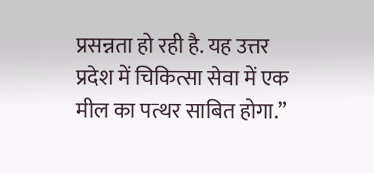प्रसन्नता हो रही है. यह उत्तर प्रदेश में चिकित्सा सेवा में एक मील का पत्थर साबित होगा.”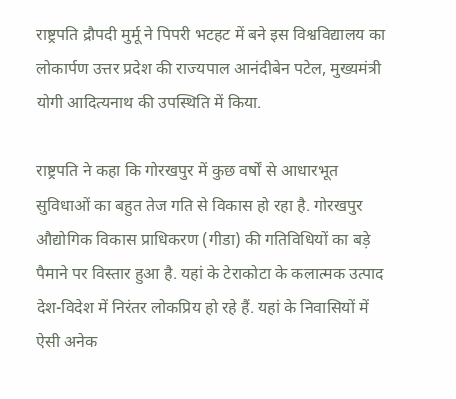राष्ट्रपति द्रौपदी मुर्मू ने पिपरी भटहट में बने इस विश्वविद्यालय का लोकार्पण उत्तर प्रदेश की राज्यपाल आनंदीबेन पटेल, मुख्यमंत्री योगी आदित्यनाथ की उपस्थिति में किया.

राष्ट्रपति ने कहा कि गोरखपुर में कुछ वर्षों से आधारभूत सुविधाओं का बहुत तेज गति से विकास हो रहा है. गोरखपुर औद्योगिक विकास प्राधिकरण (गीडा) की गतिविधियों का बड़े पैमाने पर विस्तार हुआ है. यहां के टेराकोटा के कलात्मक उत्पाद देश-विदेश में निरंतर लोकप्रिय हो रहे हैं. यहां के निवासियों में ऐसी अनेक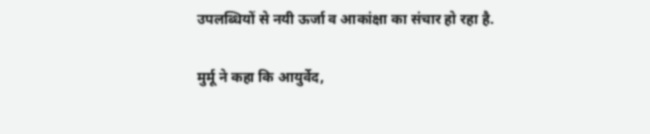उपलब्धियों से नयी ऊर्जा व आकांक्षा का संचार हो रहा है.

मुर्मू ने कहा कि आयुर्वेद,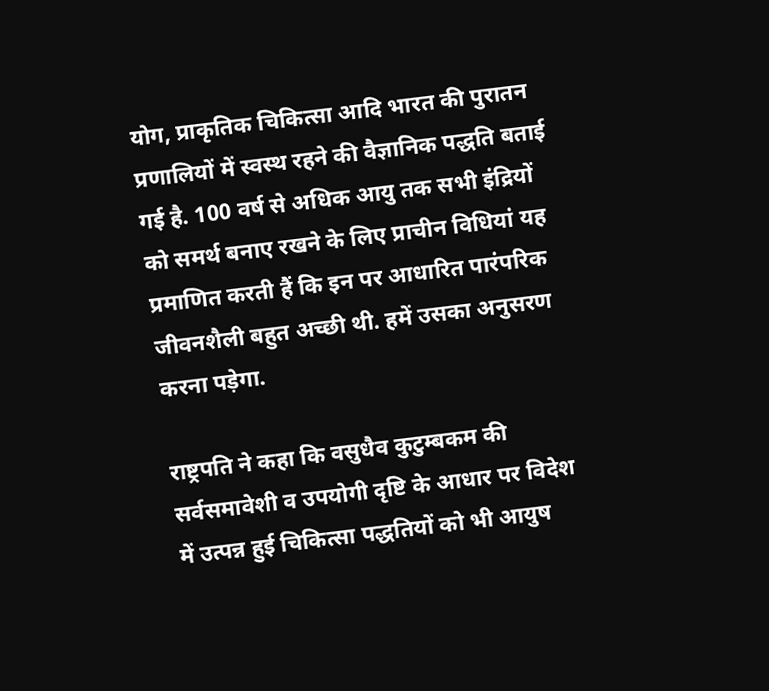योग, प्राकृतिक चिकित्सा आदि भारत की पुरातन प्रणालियों में स्वस्थ रहने की वैज्ञानिक पद्धति बताई गई है. 100 वर्ष से अधिक आयु तक सभी इंद्रियों को समर्थ बनाए रखने के लिए प्राचीन विधियां यह प्रमाणित करती हैं कि इन पर आधारित पारंपरिक जीवनशैली बहुत अच्छी थी. हमें उसका अनुसरण करना पड़ेगा.

राष्ट्रपति ने कहा कि वसुधैव कुटुम्बकम की सर्वसमावेशी व उपयोगी दृष्टि के आधार पर विदेश में उत्पन्न हुई चिकित्सा पद्धतियों को भी आयुष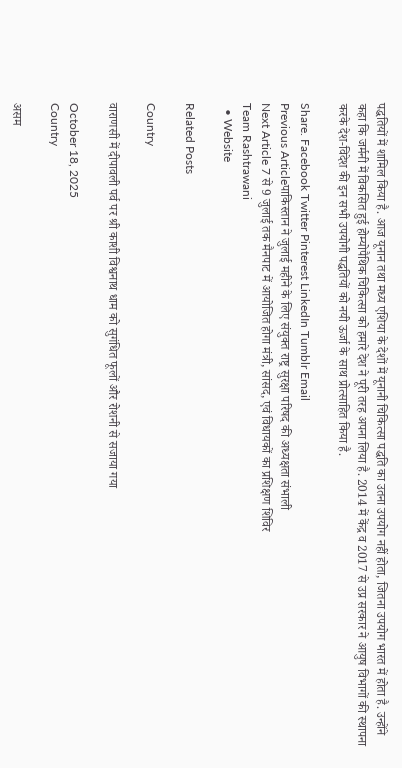पद्धतियों में शामिल किया है. आज यूनान तथा मध्य एशिया के देशों में यूनानी चिकित्सा पद्धति का उतना उपयोग नहीं होता, जितना उपयोग भारत में होता है. उन्होंने कहा कि जर्मनी में विकसित हुई होम्योपैथिक चिकित्सा को हमारे देश ने पूरी तरह अपना लिया है. 2014 में केंद्र व 2017 से उप्र सरकार ने आयुष विभागों की स्थापना करके देश-विदेश की इन सभी उपयोगी पद्धतियों को नयी ऊर्जा के साथ प्रोत्साहित किया है.

Share. Facebook Twitter Pinterest LinkedIn Tumblr Email
Previous Articleपाकिस्तान ने जुलाई महीने के लिए संयुक्त राष्ट्र सुरक्षा परिषद की अध्यक्षता संभाली
Next Article 7 से 9 जुलाई तक मैनपाट में आयोजित होगा मंत्री, सांसद, एवं विधायकों का प्रशिक्षण शिविर
Team Rashtrawani
  • Website

Related Posts

Country

वाराणसी में दीपावली पर्व पर श्री काशी विश्वनाथ धाम को सुगंधित फूलों और रोशनी से सजाया गया

October 18, 2025
Country

असम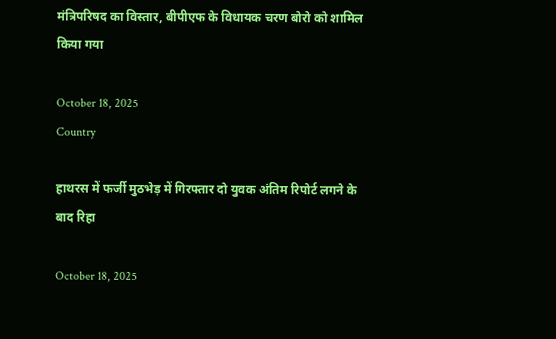मंत्रिपरिषद का विस्तार, बीपीएफ के विधायक चरण बोरो को शामिल किया गया

October 18, 2025
Country

हाथरस में फर्जी मुठभेड़ में गिरफ्तार दो युवक अंतिम रिपोर्ट लगने के बाद रिहा

October 18, 2025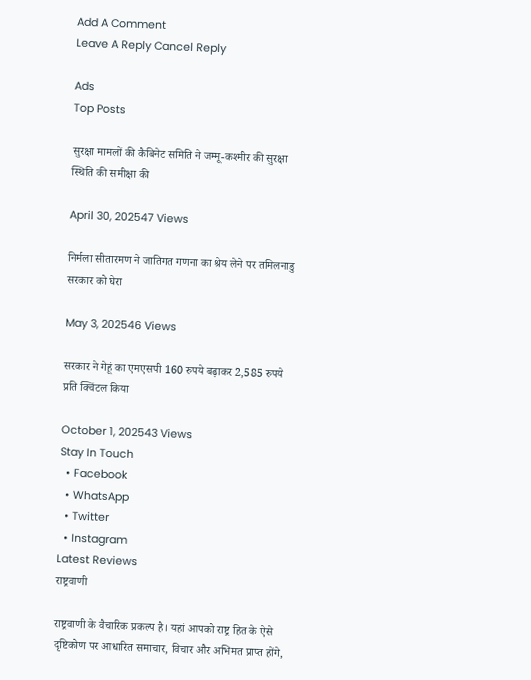Add A Comment
Leave A Reply Cancel Reply

Ads
Top Posts

सुरक्षा मामलों की कैबिनेट समिति ने जम्मू-कश्मीर की सुरक्षा स्थिति की समीक्षा की

April 30, 202547 Views

निर्मला सीतारमण ने जातिगत गणना का श्रेय लेने पर तमिलनाडु सरकार को घेरा

May 3, 202546 Views

सरकार ने गेहूं का एमएसपी 160 रुपये बढ़ाकर 2,585 रुपये प्रति क्विंटल किया

October 1, 202543 Views
Stay In Touch
  • Facebook
  • WhatsApp
  • Twitter
  • Instagram
Latest Reviews
राष्ट्रवाणी

राष्ट्रवाणी के वैचारिक प्रकल्प है। यहां आपको राष्ट्र हित के ऐसे दृष्टिकोण पर आधारित समाचार, विचार और अभिमत प्राप्त होंगे,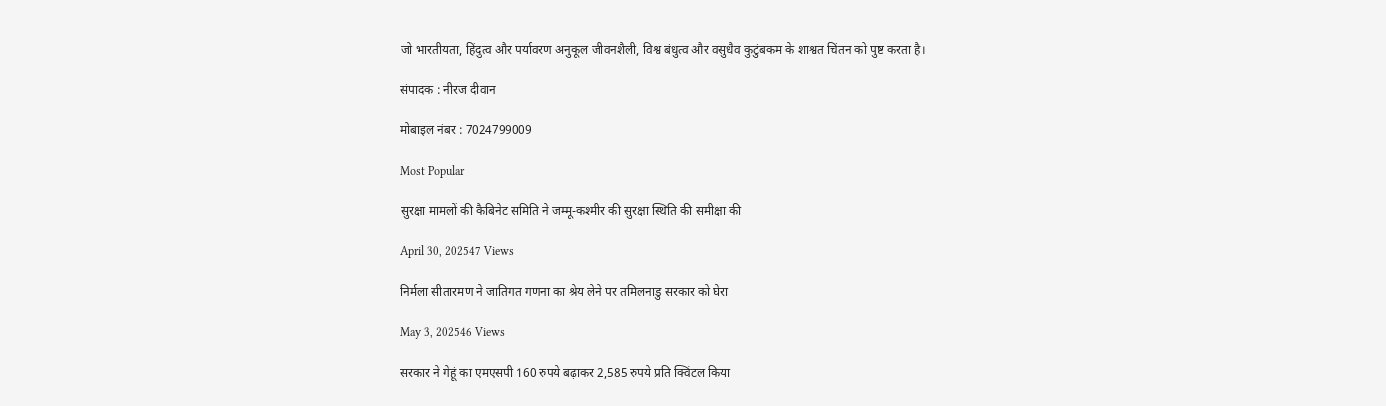जो भारतीयता, हिंदुत्व और पर्यावरण अनुकूल जीवनशैली, विश्व बंधुत्व और वसुधैव कुटुंबकम के शाश्वत चिंतन को पुष्ट करता है।

संपादक : नीरज दीवान

मोबाइल नंबर : 7024799009

Most Popular

सुरक्षा मामलों की कैबिनेट समिति ने जम्मू-कश्मीर की सुरक्षा स्थिति की समीक्षा की

April 30, 202547 Views

निर्मला सीतारमण ने जातिगत गणना का श्रेय लेने पर तमिलनाडु सरकार को घेरा

May 3, 202546 Views

सरकार ने गेहूं का एमएसपी 160 रुपये बढ़ाकर 2,585 रुपये प्रति क्विंटल किया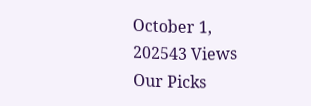October 1, 202543 Views
Our Picks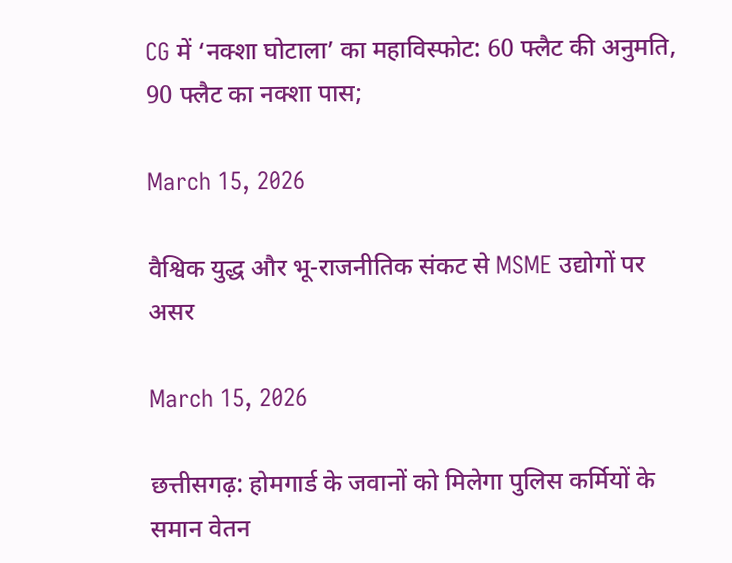CG में ‘नक्शा घोटाला’ का महाविस्फोट: 60 फ्लैट की अनुमति, 90 फ्लैट का नक्शा पास;

March 15, 2026

वैश्विक युद्ध और भू-राजनीतिक संकट से MSME उद्योगों पर असर

March 15, 2026

छत्तीसगढ़: होमगार्ड के जवानों को मिलेगा पुलिस कर्मियों के समान वेतन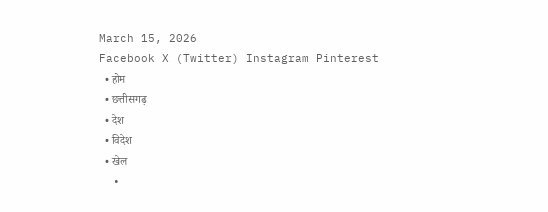March 15, 2026
Facebook X (Twitter) Instagram Pinterest
  • होम
  • छत्तीसगढ़
  • देश
  • विदेश
  • खेल
  •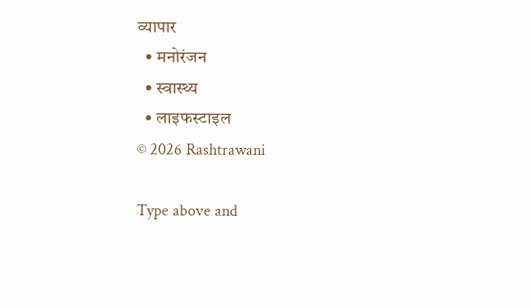व्यापार
  • मनोरंजन
  • स्वास्थ्य
  • लाइफस्टाइल
© 2026 Rashtrawani

Type above and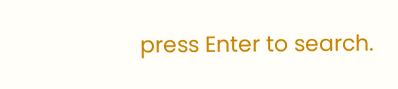press Enter to search.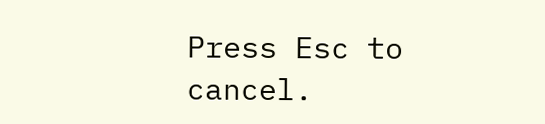Press Esc to cancel.